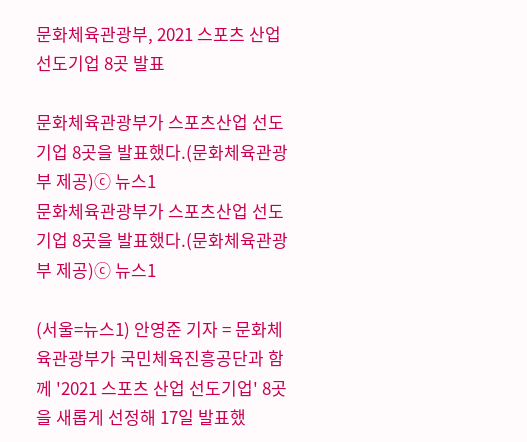문화체육관광부, 2021 스포츠 산업 선도기업 8곳 발표

문화체육관광부가 스포츠산업 선도기업 8곳을 발표했다.(문화체육관광부 제공)ⓒ 뉴스1
문화체육관광부가 스포츠산업 선도기업 8곳을 발표했다.(문화체육관광부 제공)ⓒ 뉴스1

(서울=뉴스1) 안영준 기자 = 문화체육관광부가 국민체육진흥공단과 함께 '2021 스포츠 산업 선도기업' 8곳을 새롭게 선정해 17일 발표했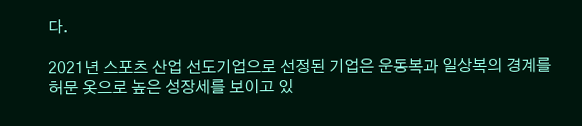다.

2021년 스포츠 산업 선도기업으로 선정된 기업은 운동복과 일상복의 경계를 허문 옷으로 높은 성장세를 보이고 있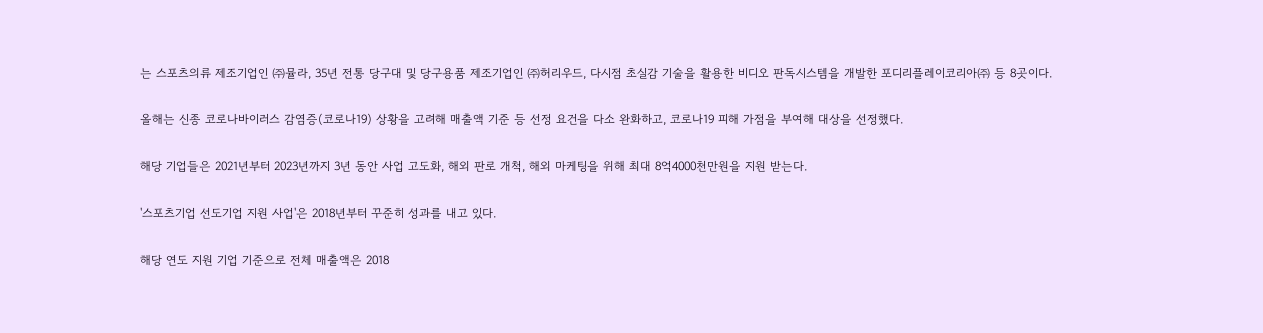는 스포츠의류 제조기업인 ㈜뮬라, 35년 전통 당구대 및 당구용품 제조기업인 ㈜허리우드, 다시점 초실감 기술을 활용한 비디오 판독시스템을 개발한 포디리플레이코리아㈜ 등 8곳이다.

올해는 신종 코로나바이러스 감염증(코로나19) 상황을 고려해 매출액 기준 등 선정 요건을 다소 완화하고, 코로나19 피해 가점을 부여해 대상을 선정했다.

해당 기업들은 2021년부터 2023년까지 3년 동안 사업 고도화, 해외 판로 개척, 해외 마케팅을 위해 최대 8억4000천만원을 지원 받는다.

'스포츠기업 선도기업 지원 사업'은 2018년부터 꾸준히 성과를 내고 있다.

해당 연도 지원 기업 기준으로 전체 매출액은 2018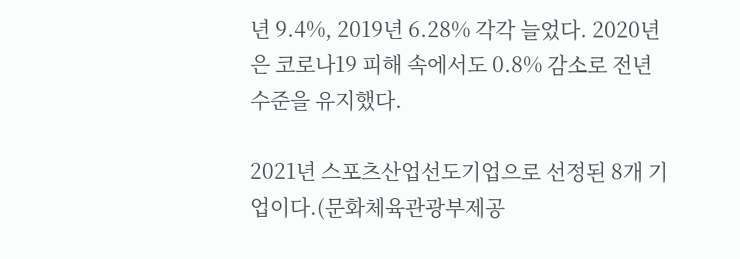년 9.4%, 2019년 6.28% 각각 늘었다. 2020년은 코로나19 피해 속에서도 0.8% 감소로 전년 수준을 유지했다.

2021년 스포츠산업선도기업으로 선정된 8개 기업이다.(문화체육관광부제공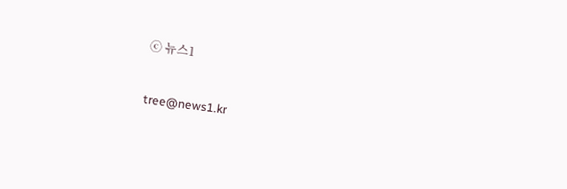ⓒ 뉴스1

tree@news1.kr